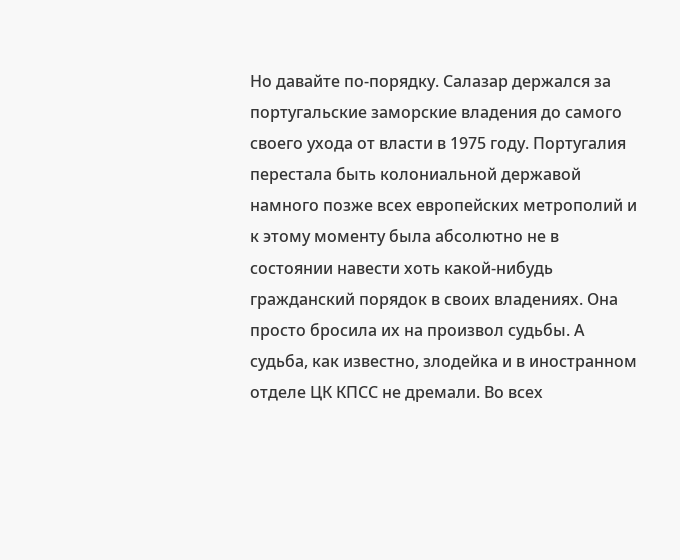Но давайте по-порядку. Салазар держался за португальские заморские владения до самого своего ухода от власти в 1975 году. Португалия перестала быть колониальной державой намного позже всех европейских метрополий и к этому моменту была абсолютно не в состоянии навести хоть какой-нибудь гражданский порядок в своих владениях. Она просто бросила их на произвол судьбы. А судьба, как известно, злодейка и в иностранном отделе ЦК КПСС не дремали. Во всех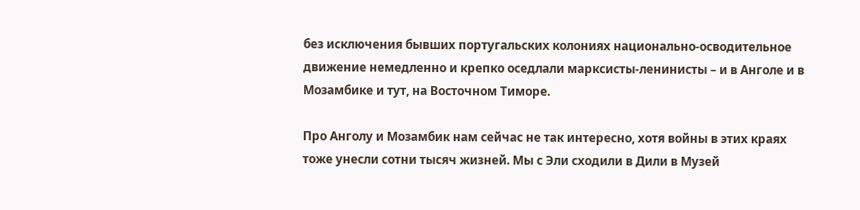без исключения бывших португальских колониях национально-осводительное движение немедленно и крепко оседлали марксисты-ленинисты – и в Анголе и в Мозамбике и тут, на Восточном Тиморе.

Про Анголу и Мозамбик нам сейчас не так интересно, хотя войны в этих краях тоже унесли сотни тысяч жизней. Мы с Эли сходили в Дили в Музей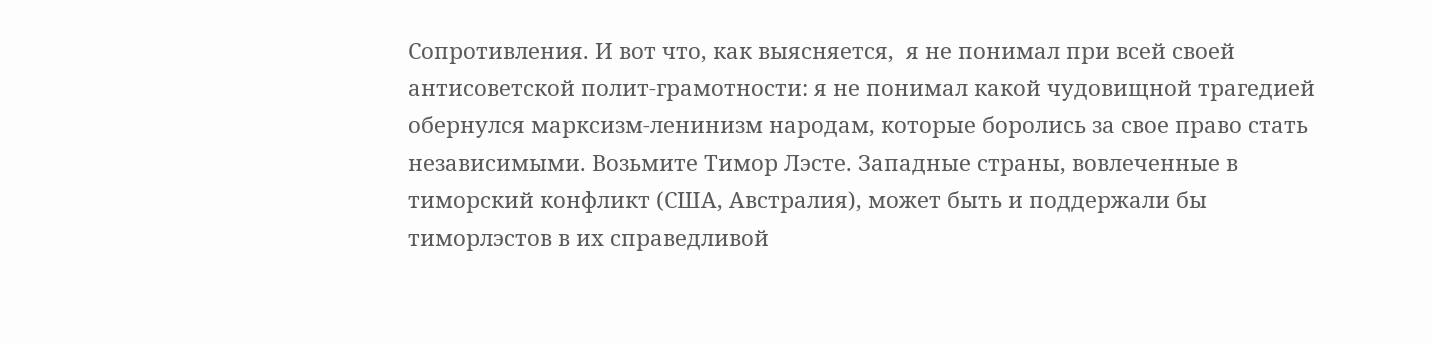Сопротивления. И вот что, как выясняется,  я не понимал при всей своей антисоветской полит-грамотности: я не понимал какой чудовищной трагедией обернулся марксизм-ленинизм народам, которые боролись за свое право стать независимыми. Возьмите Тимор Лэсте. Западные страны, вовлеченные в тиморский конфликт (США, Австралия), может быть и поддержали бы тиморлэстов в их справедливой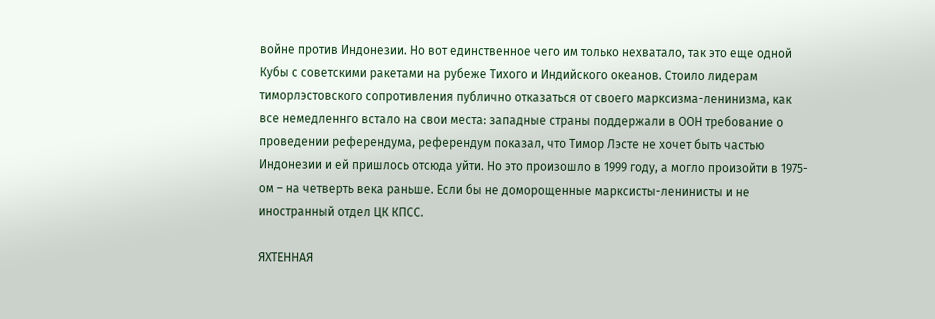войне против Индонезии. Но вот единственное чего им только нехватало, так это еще одной Кубы с советскими ракетами на рубеже Тихого и Индийского океанов. Стоило лидерам тиморлэстовского сопротивления публично отказаться от своего марксизма-ленинизма, как все немедленнго встало на свои места: западные страны поддержали в ООН требование о проведении референдума, референдум показал, что Тимор Лэсте не хочет быть частью Индонезии и ей пришлось отсюда уйти. Но это произошло в 1999 году, а могло произойти в 1975-ом – на четверть века раньше. Если бы не доморощенные марксисты-ленинисты и не иностранный отдел ЦК КПСС.

ЯХТЕННАЯ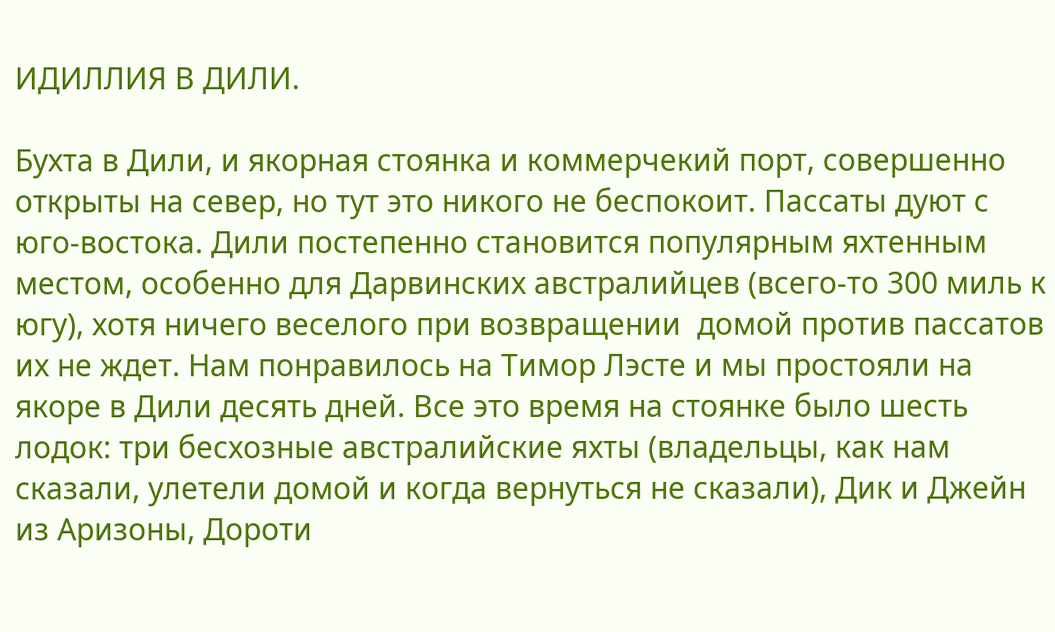ИДИЛЛИЯ В ДИЛИ.

Бухта в Дили, и якорная стоянка и коммерчекий порт, совершенно открыты на север, но тут это никого не беспокоит. Пассаты дуют с юго-востока. Дили постепенно становится популярным яхтенным местом, особенно для Дарвинских австралийцев (всего-то 300 миль к югу), хотя ничего веселого при возвращении  домой против пассатов их не ждет. Нам понравилось на Тимор Лэсте и мы простояли на якоре в Дили десять дней. Все это время на стоянке было шесть лодок: три бесхозные австралийские яхты (владельцы, как нам сказали, улетели домой и когда вернуться не сказали), Дик и Джейн из Аризоны, Дороти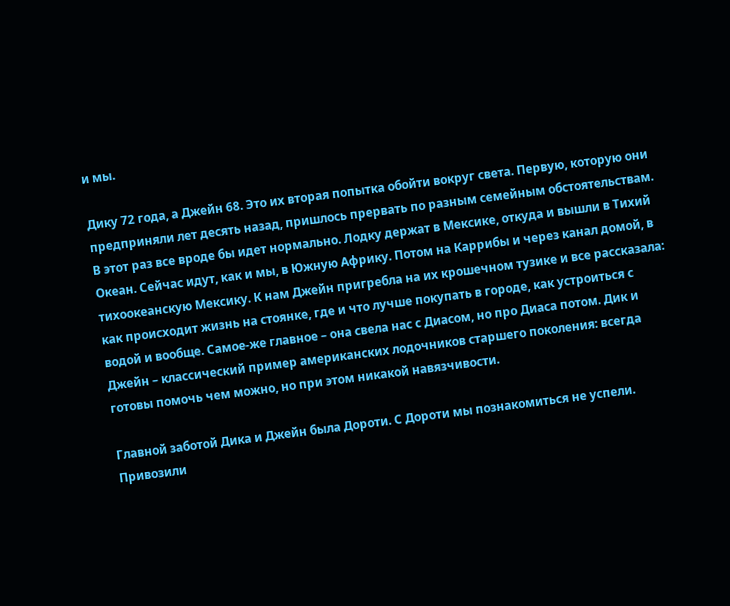и мы.

Дику 72 года, а Джейн 68. Это их вторая попытка обойти вокруг света. Первую, которую они предприняли лет десять назад, пришлось прервать по разным семейным обстоятельствам. В этот раз все вроде бы идет нормально. Лодку держат в Мексике, откуда и вышли в Тихий Океан. Сейчас идут, как и мы, в Южную Африку. Потом на Каррибы и через канал домой, в тихоокеанскую Мексику. К нам Джейн пригребла на их крошечном тузике и все рассказала: как происходит жизнь на стоянке, где и что лучше покупать в городе, как устроиться с водой и вообще. Самое-же главное – она свела нас с Диасом, но про Диаса потом. Дик и Джейн – классический пример американских лодочников старшего поколения: всегда готовы помочь чем можно, но при этом никакой навязчивости.

Главной заботой Дика и Джейн была Дороти. С Дороти мы познакомиться не успели. Привозили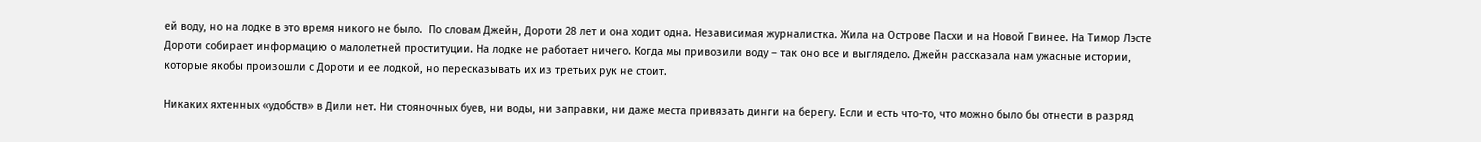ей воду, но на лодке в это время никого не было.  По словам Джейн, Дороти 28 лет и она ходит одна. Независимая журналистка. Жила на Острове Пасхи и на Новой Гвинее. На Тимор Лэсте Дороти собирает информацию о малолетней проституции. На лодке не работает ничего. Когда мы привозили воду – так оно все и выглядело. Джейн рассказала нам ужасные истории, которые якобы произошли с Дороти и ее лодкой, но пересказывать их из третьих рук не стоит.

Никаких яхтенных «удобств» в Дили нет. Ни стояночных буев, ни воды, ни заправки, ни даже места привязать динги на берегу. Если и есть что-то, что можно было бы отнести в разряд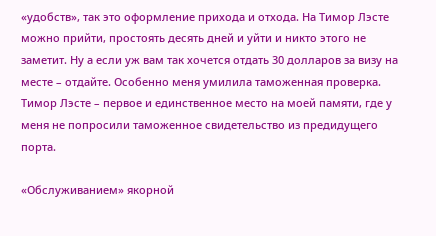«удобств», так это оформление прихода и отхода. На Тимор Лэсте можно прийти, простоять десять дней и уйти и никто этого не заметит. Ну а если уж вам так хочется отдать 30 долларов за визу на месте – отдайте. Особенно меня умилила таможенная проверка. Тимор Лэсте – первое и единственное место на моей памяти, где у меня не попросили таможенное свидетельство из предидущего порта.

«Обслуживанием» якорной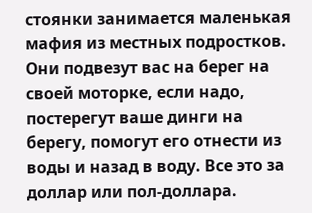стоянки занимается маленькая мафия из местных подростков. Они подвезут вас на берег на своей моторке, если надо, постерегут ваше динги на берегу, помогут его отнести из воды и назад в воду. Все это за доллар или пол-доллара.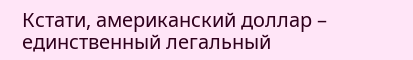Кстати, американский доллар – единственный легальный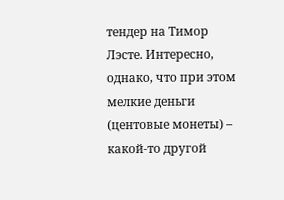тендер на Тимор Лэсте. Интересно, однако, что при этом мелкие деньги  (центовые монеты) – какой-то другой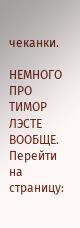чеканки.

НЕМНОГО ПРО ТИМОР ЛЭСТЕ ВООБЩЕ.
Перейти на страницу: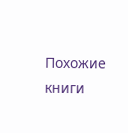Похожие книги